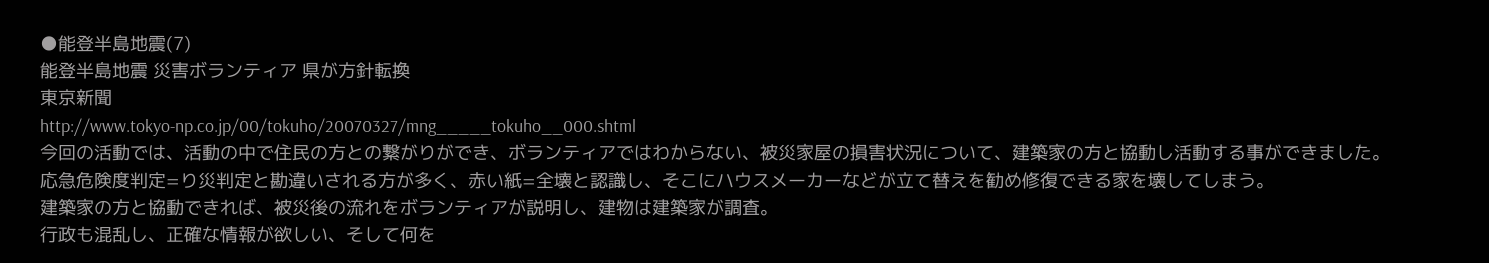●能登半島地震(7)
能登半島地震 災害ボランティア 県が方針転換
東京新聞
http://www.tokyo-np.co.jp/00/tokuho/20070327/mng_____tokuho__000.shtml
今回の活動では、活動の中で住民の方との繋がりができ、ボランティアではわからない、被災家屋の損害状況について、建築家の方と協動し活動する事ができました。
応急危険度判定=り災判定と勘違いされる方が多く、赤い紙=全壊と認識し、そこにハウスメーカーなどが立て替えを勧め修復できる家を壊してしまう。
建築家の方と協動できれば、被災後の流れをボランティアが説明し、建物は建築家が調査。
行政も混乱し、正確な情報が欲しい、そして何を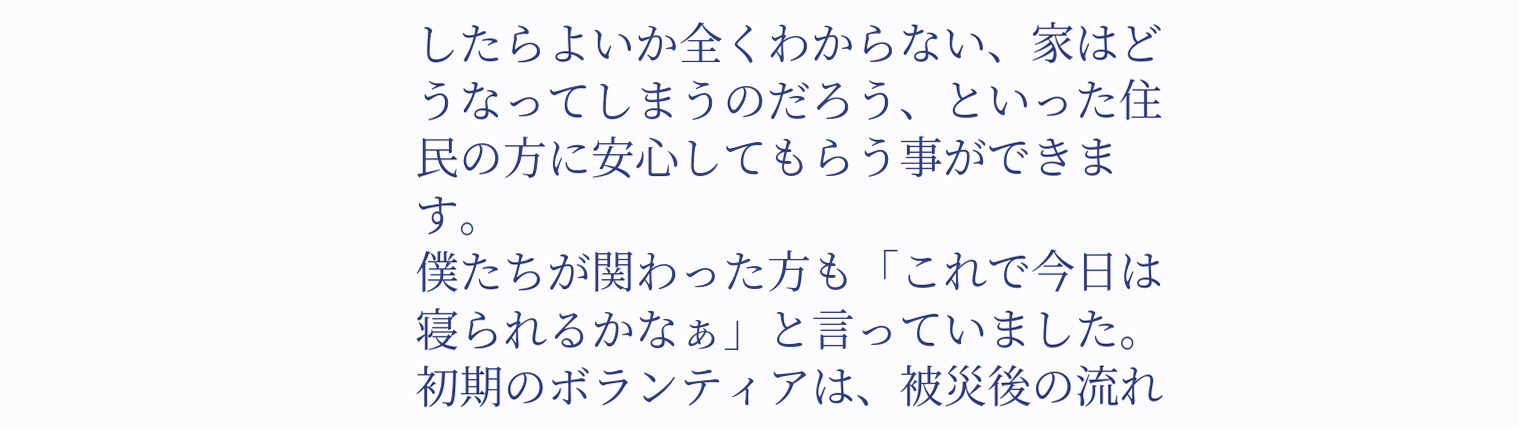したらよいか全くわからない、家はどうなってしまうのだろう、といった住民の方に安心してもらう事ができます。
僕たちが関わった方も「これで今日は寝られるかなぁ」と言っていました。
初期のボランティアは、被災後の流れ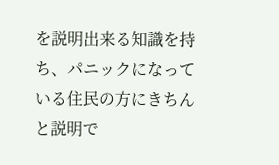を説明出来る知識を持ち、パニックになっている住民の方にきちんと説明で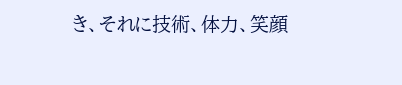き、それに技術、体力、笑顔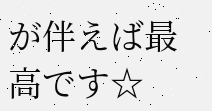が伴えば最高です☆